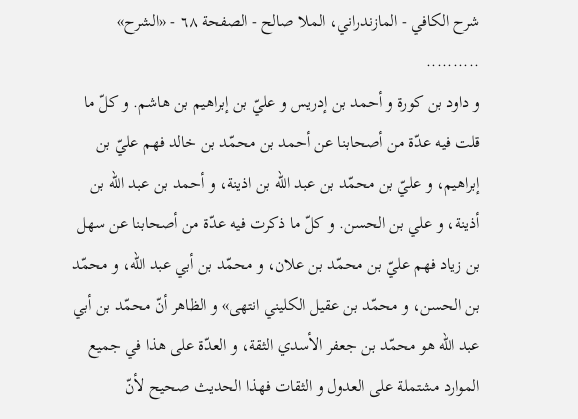شرح الكافي - المازندراني، الملا صالح - الصفحة ٦٨ - «الشرح»
..........
و داود بن كورة و أحمد بن إدريس و عليّ بن إبراهيم بن هاشم. و كلّ ما قلت فيه عدّة من أصحابنا عن أحمد بن محمّد بن خالد فهم عليّ بن إبراهيم، و عليّ بن محمّد بن عبد اللّه بن اذينة، و أحمد بن عبد اللّه بن أذينة، و علي بن الحسن. و كلّ ما ذكرت فيه عدّة من أصحابنا عن سهل بن زياد فهم عليّ بن محمّد بن علان، و محمّد بن أبي عبد اللّه، و محمّد بن الحسن، و محمّد بن عقيل الكليني انتهى» و الظاهر أنّ محمّد بن أبي عبد اللّه هو محمّد بن جعفر الأسدي الثقة، و العدّة على هذا في جميع الموارد مشتملة على العدول و الثقات فهذا الحديث صحيح لأنّ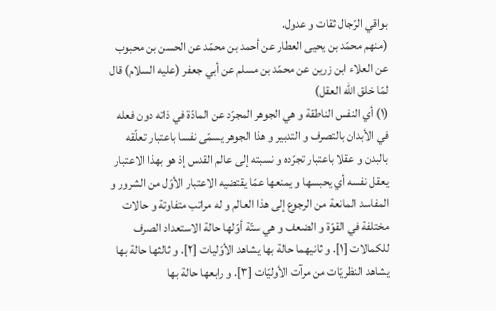بواقي الرّجال ثقات و عدول.
(منهم محمّد بن يحيى العطار عن أحمد بن محمّد عن الحسن بن محبوب عن العلاء ابن زرين عن محمّد بن مسلم عن أبي جعفر (عليه السلام) قال لمّا خلق اللّه العقل)
(١) أي النفس الناطقة و هي الجوهر المجرّد عن المادّة في ذاته دون فعله في الأبدان بالتصرف و التدبير و هذا الجوهر يسمّى نفسا باعتبار تعلّقه بالبدن و عقلا باعتبار تجرّده و نسبته إلى عالم القدس إذ هو بهذا الاعتبار يعقل نفسه أي يحبسها و يمنعها عمّا يقتضيه الاعتبار الأوّل من الشرور و المفاسد المانعة من الرجوع إلى هذا العالم و له مراتب متفاوتة و حالات مختلفة في القوّة و الضعف و هي ستّة أوّلها حالة الاستعداد الصرف للكمالات [١]. و ثانيهما حالة بها يشاهد الأوّليات [٢]. و ثالثها حالة بها يشاهد النظريّات من مرآت الأوليّات [٣]. و رابعها حالة بها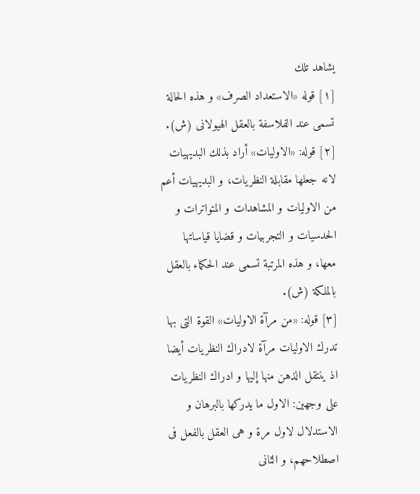يشاهد تلك
[١] قوله «الاستعداد الصرف» و هذه الحالة تسمى عند الفلاسفة بالعقل الهيولانى (ش).
[٢] قوله: «الاوليات» أراد بذلك البديهيات لانه جعلها مقابلة النظريات، و البديهيات أعم من الاوليات و المشاهدات و المتواترات و الحدسيات و التجربيات و قضايا قياساتها معها، و هذه المرتبة تسمى عند الحكماء بالعقل بالملكة (ش).
[٣] قوله: «من مرآة الاوليات» القوة التى بها تدرك الاوليات مرآة لادراك النظريات أيضا اذ ينتقل الذهن منها إليها و ادراك النظريات على وجهين: الاول ما يدركها بالبرهان و الاستدلال لاول مرة و هى العقل بالفعل فى اصطلاحهم، و الثانى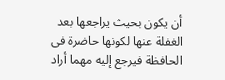أن يكون بحيث يراجعها بعد الغفلة عنها لكونها حاضرة فى الحافظة فيرجع إليه مهما أراد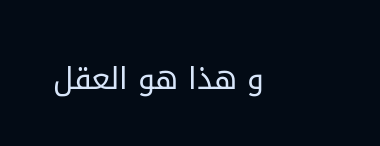و هذا هو العقل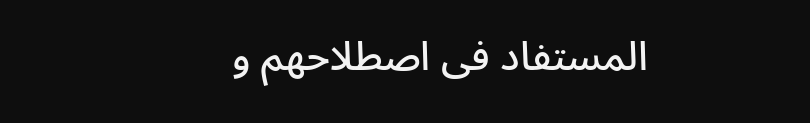المستفاد فى اصطلاحهم و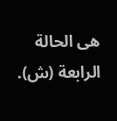هى الحالة الرابعة (ش).